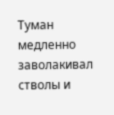Туман медленно заволакивал стволы и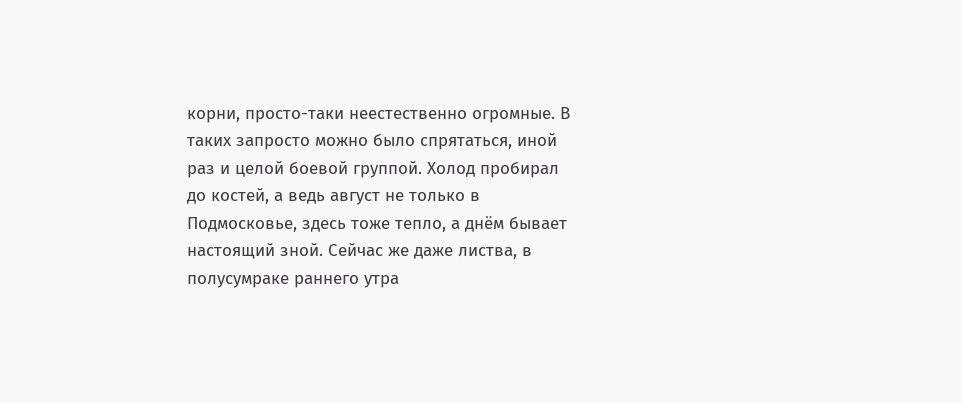корни, просто-таки неестественно огромные. В таких запросто можно было спрятаться, иной раз и целой боевой группой. Холод пробирал до костей, а ведь август не только в Подмосковье, здесь тоже тепло, а днём бывает настоящий зной. Сейчас же даже листва, в полусумраке раннего утра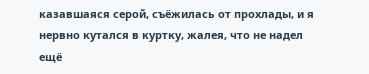казавшаяся серой, съёжилась от прохлады, и я нервно кутался в куртку, жалея, что не надел ещё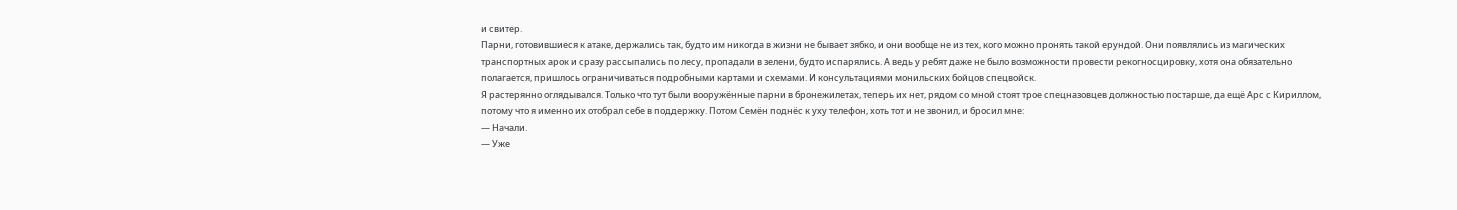и свитер.
Парни, готовившиеся к атаке, держались так, будто им никогда в жизни не бывает зябко, и они вообще не из тех, кого можно пронять такой ерундой. Они появлялись из магических транспортных арок и сразу рассыпались по лесу, пропадали в зелени, будто испарялись. А ведь у ребят даже не было возможности провести рекогносцировку, хотя она обязательно полагается, пришлось ограничиваться подробными картами и схемами. И консультациями монильских бойцов спецвойск.
Я растерянно оглядывался. Только что тут были вооружённые парни в бронежилетах, теперь их нет, рядом со мной стоят трое спецназовцев должностью постарше, да ещё Арс с Кириллом, потому что я именно их отобрал себе в поддержку. Потом Семён поднёс к уху телефон, хоть тот и не звонил, и бросил мне:
— Начали.
— Уже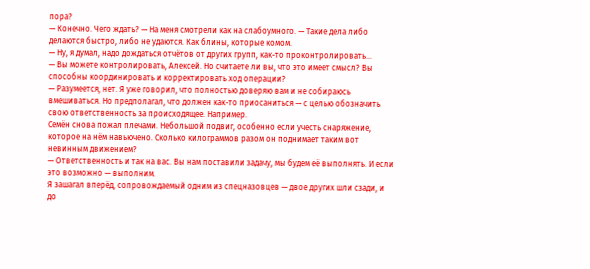пора?
— Конечно. Чего ждать? — На меня смотрели как на слабоумного. — Такие дела либо делаются быстро, либо не удаются. Как блины, которые комом.
— Ну, я думал, надо дождаться отчётов от других групп, как-то проконтролировать…
— Вы можете контролировать, Алексей. Но считаете ли вы, что это имеет смысл? Вы способны координировать и корректировать ход операции?
— Разумеется, нет. Я уже говорил, что полностью доверяю вам и не собираюсь вмешиваться. Но предполагал, что должен как-то приосаниться — с целью обозначить свою ответственность за происходящее. Например.
Семён снова пожал плечами. Небольшой подвиг, особенно если учесть снаряжение, которое на нём навьючено. Сколько килограммов разом он поднимает таким вот невинным движением?
— Ответственность и так на вас. Вы нам поставили задачу, мы будем её выполнять. И если это возможно — выполним.
Я зашагал вперёд, сопровождаемый одним из спецназовцев — двое других шли сзади, и до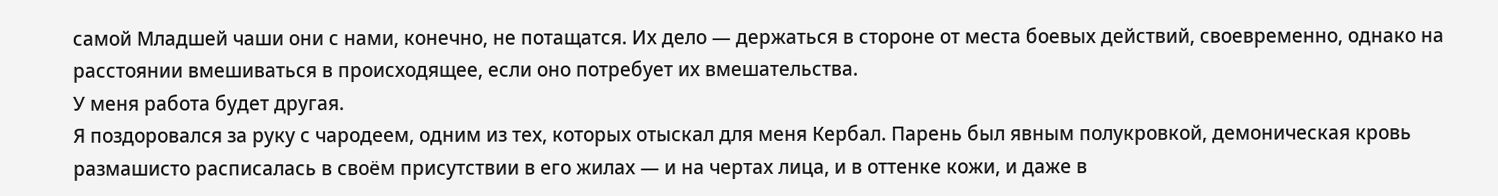самой Младшей чаши они с нами, конечно, не потащатся. Их дело — держаться в стороне от места боевых действий, своевременно, однако на расстоянии вмешиваться в происходящее, если оно потребует их вмешательства.
У меня работа будет другая.
Я поздоровался за руку с чародеем, одним из тех, которых отыскал для меня Кербал. Парень был явным полукровкой, демоническая кровь размашисто расписалась в своём присутствии в его жилах — и на чертах лица, и в оттенке кожи, и даже в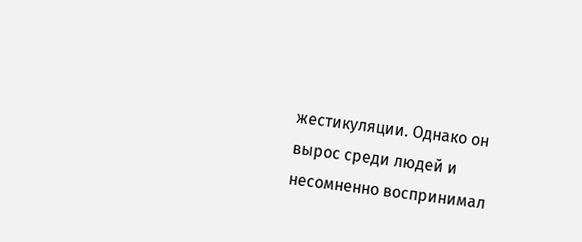жестикуляции. Однако он вырос среди людей и несомненно воспринимал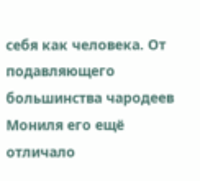себя как человека. От подавляющего большинства чародеев Мониля его ещё отличало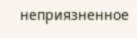неприязненное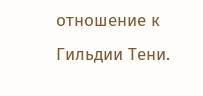отношение к Гильдии Тени.